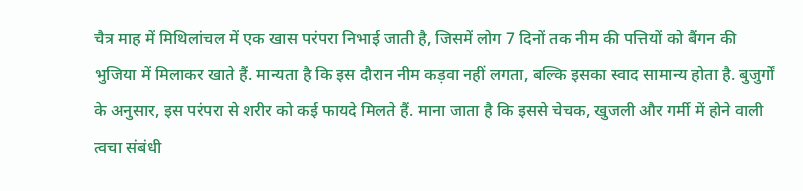चैत्र माह में मिथिलांचल में एक खास परंपरा निभाई जाती है, जिसमें लोग 7 दिनों तक नीम की पत्तियों को बैंगन की भुजिया में मिलाकर खाते हैं. मान्यता है कि इस दौरान नीम कड़वा नहीं लगता, बल्कि इसका स्वाद सामान्य होता है. बुजुर्गों के अनुसार, इस परंपरा से शरीर को कई फायदे मिलते हैं. माना जाता है कि इससे चेचक, खुजली और गर्मी में होने वाली त्वचा संबंधी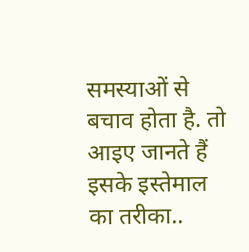समस्याओं से बचाव होता है. तो आइए जानते हैं इसके इस्तेमाल का तरीका..